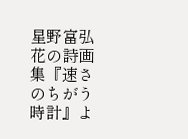星野富弘 花の詩画集『速さのちがう時計』よ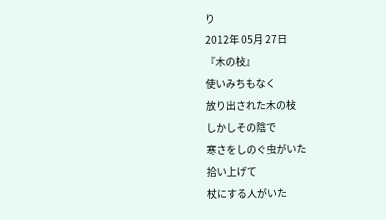り
2012年 05月 27日
『木の枝』
使いみちもなく
放り出された木の枝
しかしその陰で
寒さをしのぐ虫がいた
拾い上げて
杖にする人がいた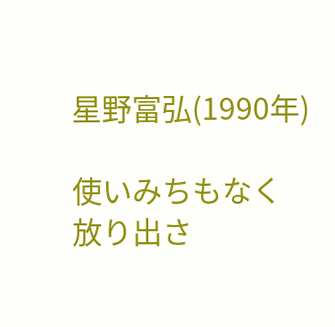星野富弘(1990年)

使いみちもなく
放り出さ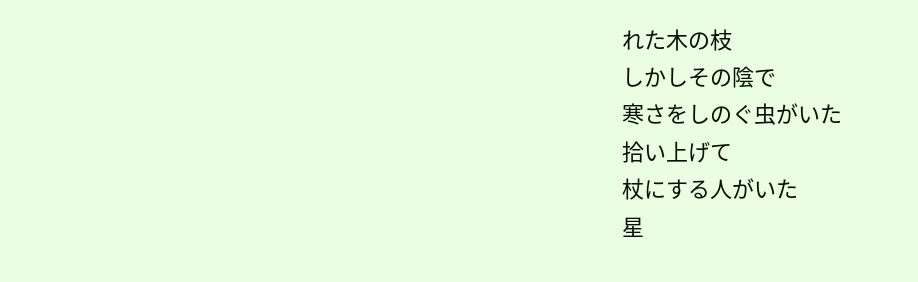れた木の枝
しかしその陰で
寒さをしのぐ虫がいた
拾い上げて
杖にする人がいた
星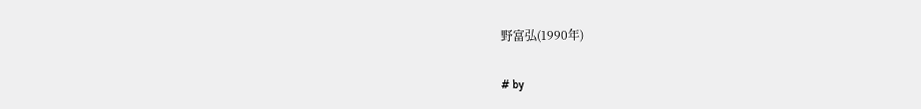野富弘(1990年)

# by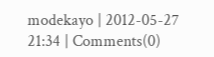modekayo | 2012-05-27 21:34 | Comments(0)